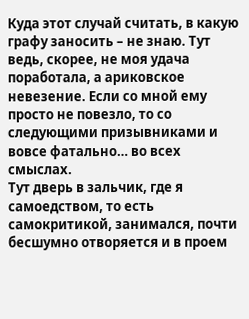Куда этот случай считать, в какую графу заносить – не знаю. Тут ведь, скорее, не моя удача поработала, а ариковское невезение. Если со мной ему просто не повезло, то со следующими призывниками и вовсе фатально… во всех смыслах.
Тут дверь в зальчик, где я самоедством, то есть самокритикой, занимался, почти бесшумно отворяется и в проем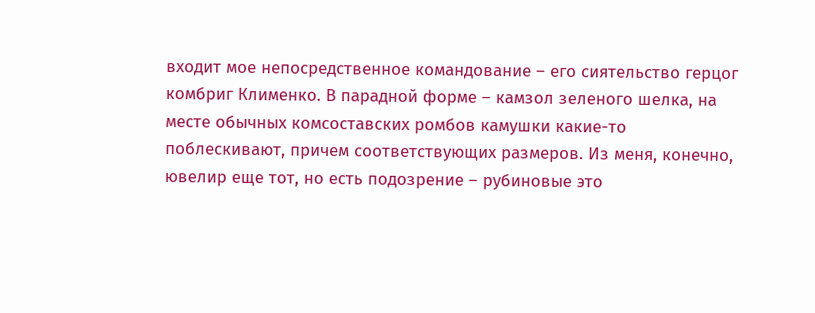входит мое непосредственное командование – его сиятельство герцог комбриг Клименко. В парадной форме – камзол зеленого шелка, на месте обычных комсоставских ромбов камушки какие-то поблескивают, причем соответствующих размеров. Из меня, конечно, ювелир еще тот, но есть подозрение – рубиновые это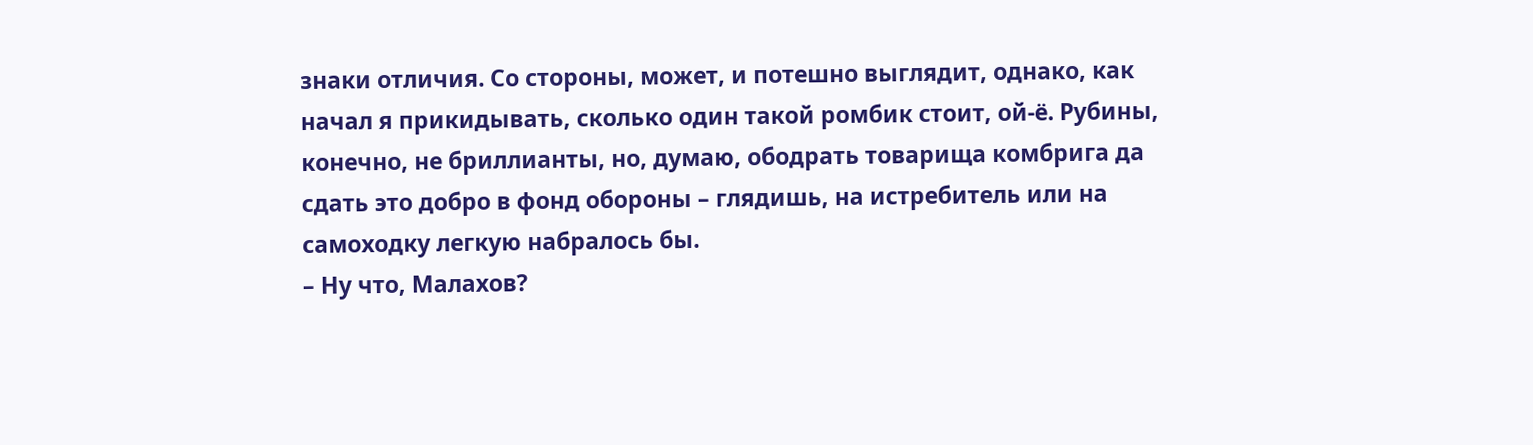знаки отличия. Со стороны, может, и потешно выглядит, однако, как начал я прикидывать, сколько один такой ромбик стоит, ой-ё. Рубины, конечно, не бриллианты, но, думаю, ободрать товарища комбрига да сдать это добро в фонд обороны – глядишь, на истребитель или на самоходку легкую набралось бы.
– Ну что, Малахов?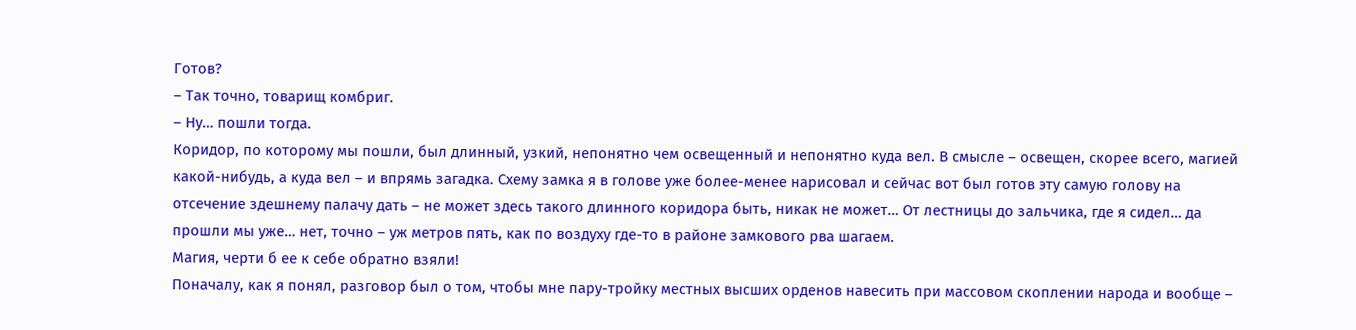Готов?
– Так точно, товарищ комбриг.
– Ну… пошли тогда.
Коридор, по которому мы пошли, был длинный, узкий, непонятно чем освещенный и непонятно куда вел. В смысле – освещен, скорее всего, магией какой-нибудь, а куда вел – и впрямь загадка. Схему замка я в голове уже более-менее нарисовал и сейчас вот был готов эту самую голову на отсечение здешнему палачу дать – не может здесь такого длинного коридора быть, никак не может… От лестницы до зальчика, где я сидел… да прошли мы уже… нет, точно – уж метров пять, как по воздуху где-то в районе замкового рва шагаем.
Магия, черти б ее к себе обратно взяли!
Поначалу, как я понял, разговор был о том, чтобы мне пару-тройку местных высших орденов навесить при массовом скоплении народа и вообще –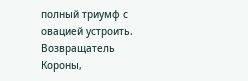полный триумф с овацией устроить. Возвращатель Короны,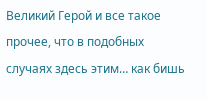Великий Герой и все такое прочее, что в подобных случаях здесь этим… как бишь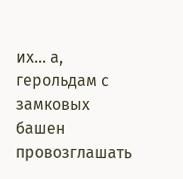их… а, герольдам с замковых башен провозглашать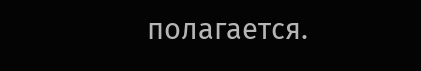полагается.